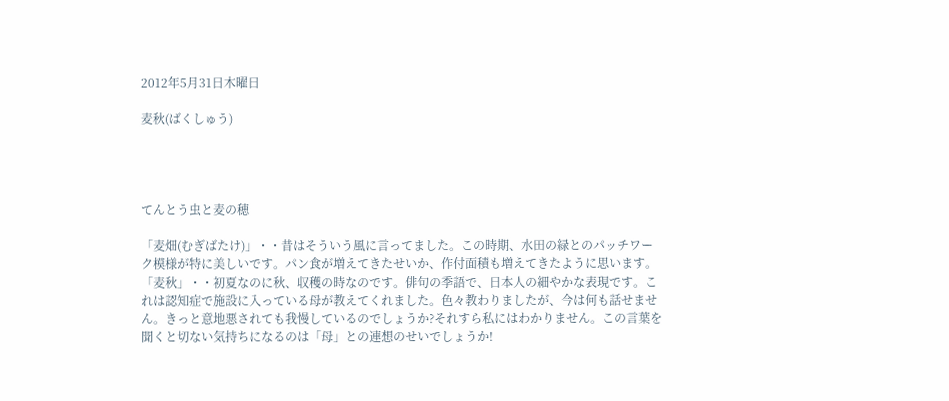2012年5月31日木曜日

麦秋(ばくしゅう)




てんとう虫と麦の穂

「麦畑(むぎばたけ)」・・昔はそういう風に言ってました。この時期、水田の緑とのパッチワーク模様が特に美しいです。パン食が増えてきたせいか、作付面積も増えてきたように思います。
「麦秋」・・初夏なのに秋、収穫の時なのです。俳句の季語で、日本人の細やかな表現です。これは認知症で施設に入っている母が教えてくれました。色々教わりましたが、今は何も話せません。きっと意地悪されても我慢しているのでしょうか?それすら私にはわかりません。この言葉を聞くと切ない気持ちになるのは「母」との連想のせいでしょうか!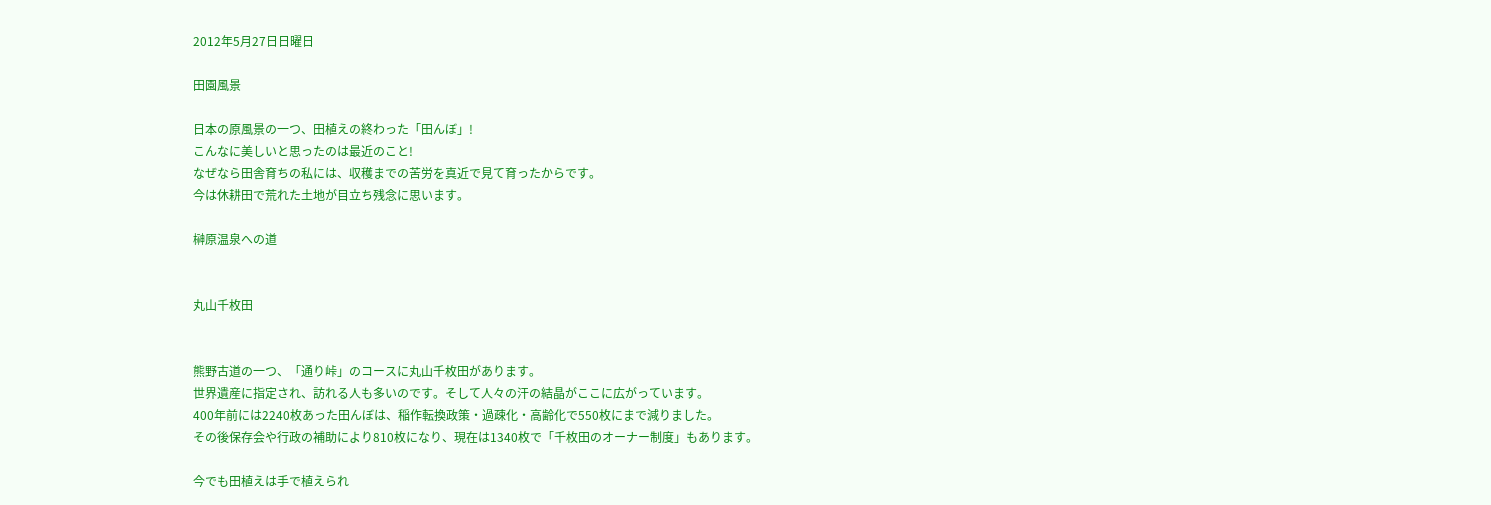2012年5月27日日曜日

田園風景

日本の原風景の一つ、田植えの終わった「田んぼ」!
こんなに美しいと思ったのは最近のこと!
なぜなら田舎育ちの私には、収穫までの苦労を真近で見て育ったからです。
今は休耕田で荒れた土地が目立ち残念に思います。

榊原温泉への道


丸山千枚田


熊野古道の一つ、「通り峠」のコースに丸山千枚田があります。
世界遺産に指定され、訪れる人も多いのです。そして人々の汗の結晶がここに広がっています。
400年前には2240枚あった田んぼは、稲作転換政策・過疎化・高齢化で550枚にまで減りました。
その後保存会や行政の補助により810枚になり、現在は1340枚で「千枚田のオーナー制度」もあります。

今でも田植えは手で植えられ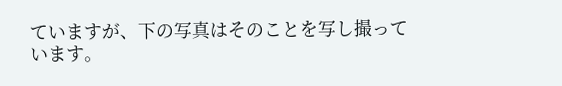ていますが、下の写真はそのことを写し撮っています。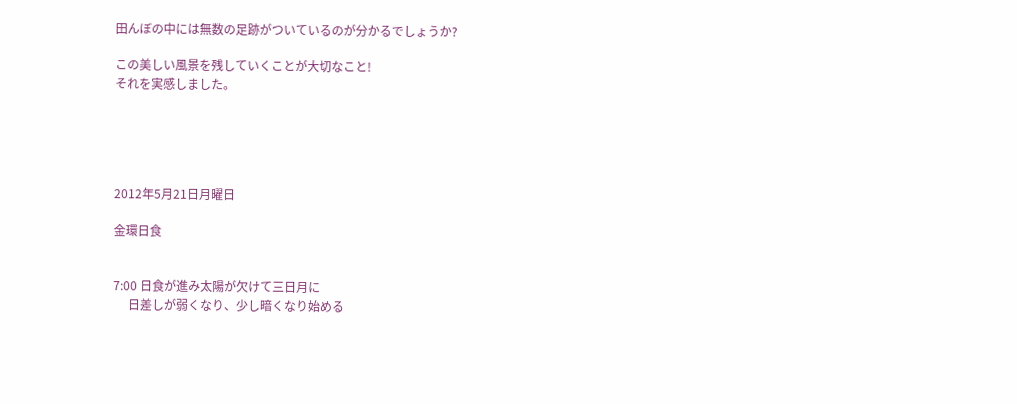田んぼの中には無数の足跡がついているのが分かるでしょうか?

この美しい風景を残していくことが大切なこと!
それを実感しました。





2012年5月21日月曜日

金環日食


7:00 日食が進み太陽が欠けて三日月に
     日差しが弱くなり、少し暗くなり始める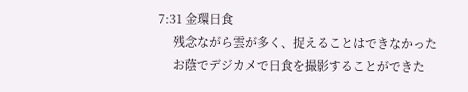7:31 金環日食
     残念ながら雲が多く、捉えることはできなかった
     お蔭でデジカメで日食を撮影することができた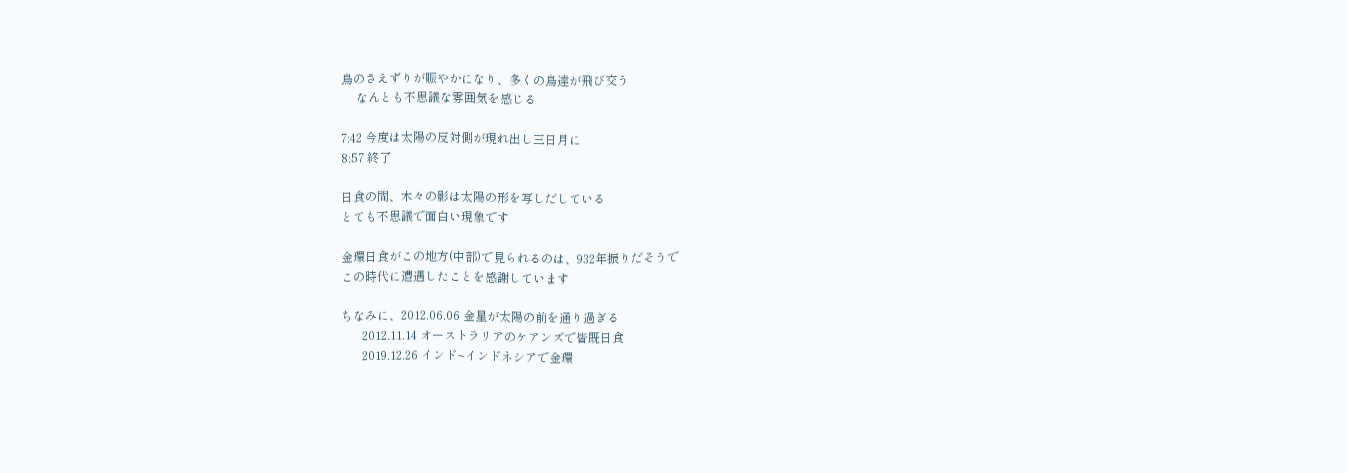鳥のさえずりが賑やかになり、多くの鳥達が飛び交う
     なんとも不思議な雰囲気を感じる

7:42 今度は太陽の反対側が現れ出し三日月に
8:57 終了

日食の間、木々の影は太陽の形を写しだしている
とても不思議で面白い現象です

金環日食がこの地方(中部)で見られるのは、932年振りだそうで
この時代に遭遇したことを感謝しています

ちなみに、2012.06.06 金星が太陽の前を通り過ぎる
       2012.11.14 オーストラリアのケアンズで皆既日食
       2019.12.26 インド~インドネシアで金環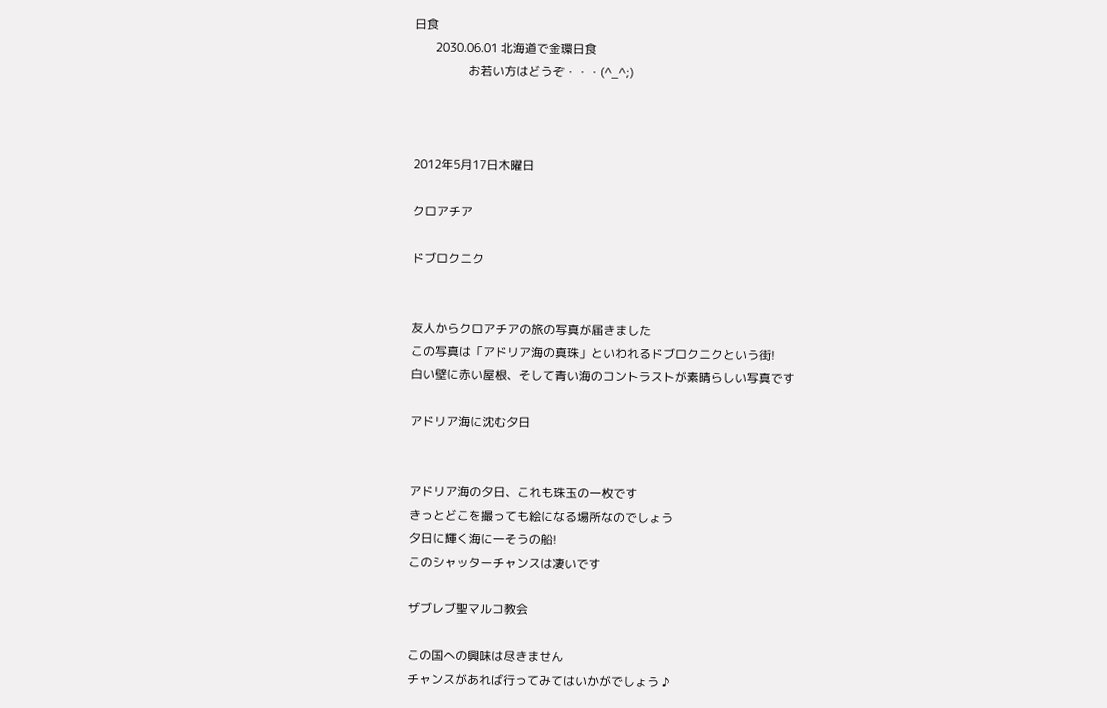日食
       2030.06.01 北海道で金環日食
                  お若い方はどうぞ・・・(^_^;)



2012年5月17日木曜日

クロアチア

ドブロクニク


友人からクロアチアの旅の写真が届きました
この写真は「アドリア海の真珠」といわれるドブロクニクという街!
白い壁に赤い屋根、そして青い海のコントラストが素晴らしい写真です

アドリア海に沈む夕日


アドリア海の夕日、これも珠玉の一枚です
きっとどこを撮っても絵になる場所なのでしょう
夕日に輝く海に一そうの船!
このシャッターチャンスは凄いです

ザブレブ聖マルコ教会

この国への興味は尽きません
チャンスがあれば行ってみてはいかがでしょう ♪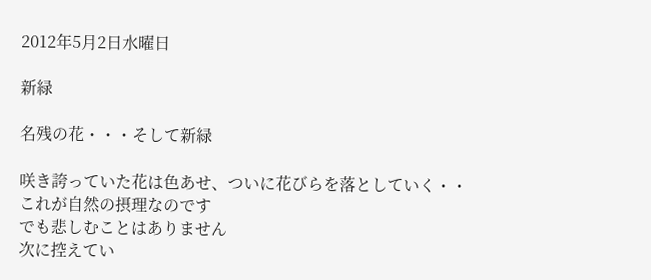2012年5月2日水曜日

新緑

名残の花・・・そして新緑

咲き誇っていた花は色あせ、ついに花びらを落としていく・・
これが自然の摂理なのです
でも悲しむことはありません
次に控えてい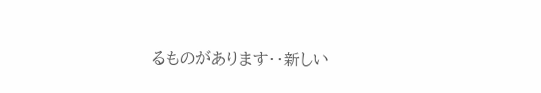るものがあります・・新しい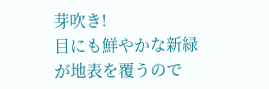芽吹き!
目にも鮮やかな新緑が地表を覆うので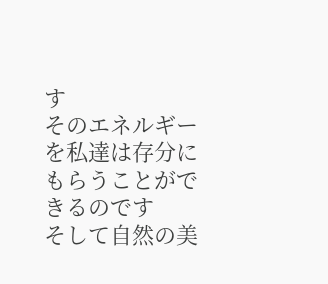す
そのエネルギーを私達は存分にもらうことができるのです
そして自然の美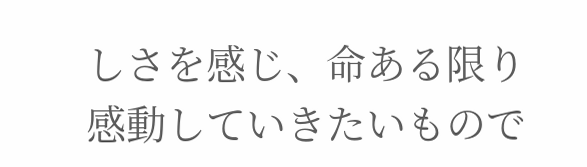しさを感じ、命ある限り感動していきたいもので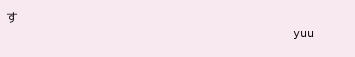す
                                         yuu